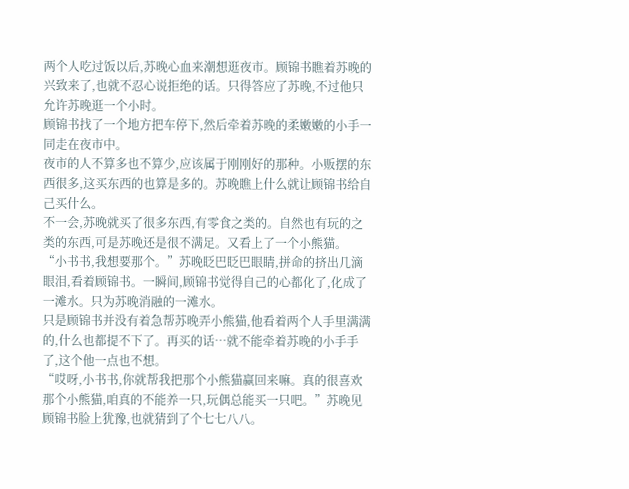两个人吃过饭以后,苏晚心血来潮想逛夜市。顾锦书瞧着苏晚的兴致来了,也就不忍心说拒绝的话。只得答应了苏晚,不过他只允许苏晚逛一个小时。
顾锦书找了一个地方把车停下,然后牵着苏晚的柔嫩嫩的小手一同走在夜市中。
夜市的人不算多也不算少,应该属于刚刚好的那种。小贩摆的东西很多,这买东西的也算是多的。苏晚瞧上什么就让顾锦书给自己买什么。
不一会,苏晚就买了很多东西,有零食之类的。自然也有玩的之类的东西,可是苏晚还是很不满足。又看上了一个小熊猫。
“小书书,我想要那个。”苏晚眨巴眨巴眼睛,拼命的挤出几滴眼泪,看着顾锦书。一瞬间,顾锦书觉得自己的心都化了,化成了一滩水。只为苏晚消融的一滩水。
只是顾锦书并没有着急帮苏晚弄小熊猫,他看着两个人手里满满的,什么也都提不下了。再买的话…就不能牵着苏晚的小手手了,这个他一点也不想。
“哎呀,小书书,你就帮我把那个小熊猫赢回来嘛。真的很喜欢那个小熊猫,咱真的不能养一只,玩偶总能买一只吧。”苏晚见顾锦书脸上犹豫,也就猜到了个七七八八。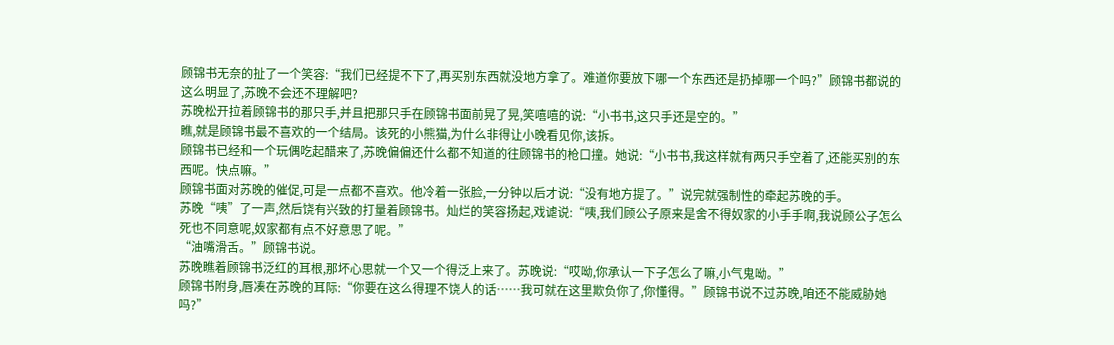顾锦书无奈的扯了一个笑容:“我们已经提不下了,再买别东西就没地方拿了。难道你要放下哪一个东西还是扔掉哪一个吗?”顾锦书都说的这么明显了,苏晚不会还不理解吧?
苏晚松开拉着顾锦书的那只手,并且把那只手在顾锦书面前晃了晃,笑嘻嘻的说:“小书书,这只手还是空的。”
瞧,就是顾锦书最不喜欢的一个结局。该死的小熊猫,为什么非得让小晚看见你,该拆。
顾锦书已经和一个玩偶吃起醋来了,苏晚偏偏还什么都不知道的往顾锦书的枪口撞。她说:“小书书,我这样就有两只手空着了,还能买别的东西呢。快点嘛。”
顾锦书面对苏晚的催促,可是一点都不喜欢。他冷着一张脸,一分钟以后才说:“没有地方提了。”说完就强制性的牵起苏晚的手。
苏晚“咦”了一声,然后饶有兴致的打量着顾锦书。灿烂的笑容扬起,戏谑说:“咦,我们顾公子原来是舍不得奴家的小手手啊,我说顾公子怎么死也不同意呢,奴家都有点不好意思了呢。”
“油嘴滑舌。”顾锦书说。
苏晚瞧着顾锦书泛红的耳根,那坏心思就一个又一个得泛上来了。苏晚说:“哎呦,你承认一下子怎么了嘛,小气鬼呦。”
顾锦书附身,唇凑在苏晚的耳际:“你要在这么得理不饶人的话……我可就在这里欺负你了,你懂得。”顾锦书说不过苏晚,咱还不能威胁她吗?”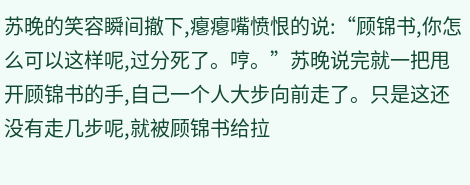苏晚的笑容瞬间撤下,瘪瘪嘴愤恨的说:“顾锦书,你怎么可以这样呢,过分死了。哼。”苏晚说完就一把甩开顾锦书的手,自己一个人大步向前走了。只是这还没有走几步呢,就被顾锦书给拉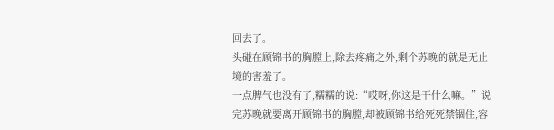回去了。
头碰在顾锦书的胸膛上,除去疼痛之外,剩个苏晚的就是无止境的害羞了。
一点脾气也没有了,糯糯的说:“哎呀,你这是干什么嘛。”说完苏晚就要离开顾锦书的胸膛,却被顾锦书给死死禁锢住,容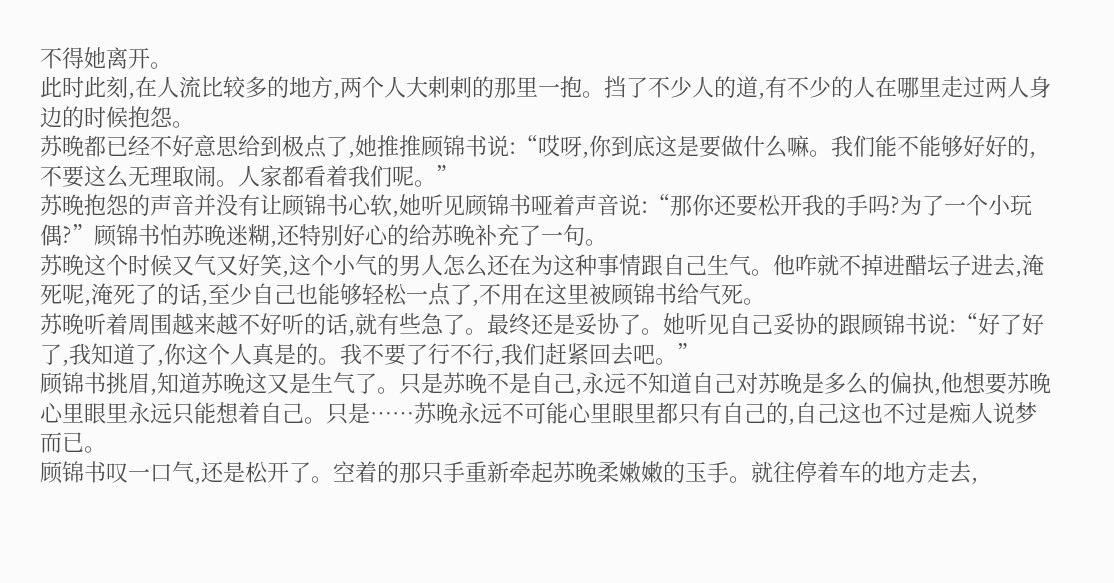不得她离开。
此时此刻,在人流比较多的地方,两个人大剌剌的那里一抱。挡了不少人的道,有不少的人在哪里走过两人身边的时候抱怨。
苏晚都已经不好意思给到极点了,她推推顾锦书说:“哎呀,你到底这是要做什么嘛。我们能不能够好好的,不要这么无理取闹。人家都看着我们呢。”
苏晚抱怨的声音并没有让顾锦书心软,她听见顾锦书哑着声音说:“那你还要松开我的手吗?为了一个小玩偶?”顾锦书怕苏晚迷糊,还特别好心的给苏晚补充了一句。
苏晚这个时候又气又好笑,这个小气的男人怎么还在为这种事情跟自己生气。他咋就不掉进醋坛子进去,淹死呢,淹死了的话,至少自己也能够轻松一点了,不用在这里被顾锦书给气死。
苏晚听着周围越来越不好听的话,就有些急了。最终还是妥协了。她听见自己妥协的跟顾锦书说:“好了好了,我知道了,你这个人真是的。我不要了行不行,我们赶紧回去吧。”
顾锦书挑眉,知道苏晚这又是生气了。只是苏晚不是自己,永远不知道自己对苏晚是多么的偏执,他想要苏晚心里眼里永远只能想着自己。只是……苏晚永远不可能心里眼里都只有自己的,自己这也不过是痴人说梦而已。
顾锦书叹一口气,还是松开了。空着的那只手重新牵起苏晚柔嫩嫩的玉手。就往停着车的地方走去,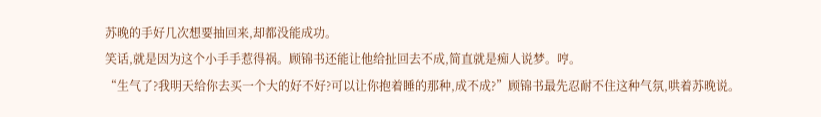苏晚的手好几次想要抽回来,却都没能成功。
笑话,就是因为这个小手手惹得祸。顾锦书还能让他给扯回去不成,简直就是痴人说梦。哼。
“生气了?我明天给你去买一个大的好不好?可以让你抱着睡的那种,成不成?”顾锦书最先忍耐不住这种气氛,哄着苏晚说。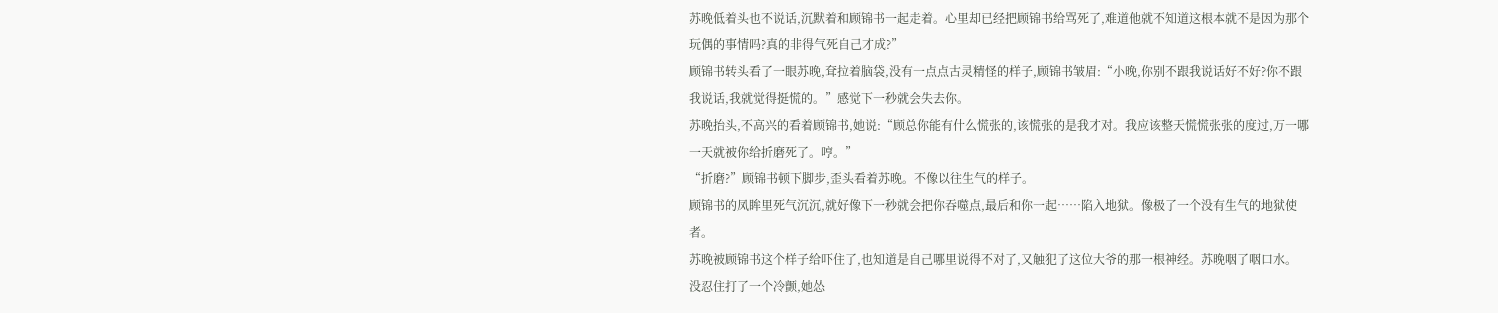苏晚低着头也不说话,沉默着和顾锦书一起走着。心里却已经把顾锦书给骂死了,难道他就不知道这根本就不是因为那个玩偶的事情吗?真的非得气死自己才成?”
顾锦书转头看了一眼苏晚,耷拉着脑袋,没有一点点古灵精怪的样子,顾锦书皱眉:“小晚,你别不跟我说话好不好?你不跟我说话,我就觉得挺慌的。”感觉下一秒就会失去你。
苏晚抬头,不高兴的看着顾锦书,她说:“顾总你能有什么慌张的,该慌张的是我才对。我应该整天慌慌张张的度过,万一哪一天就被你给折磨死了。哼。”
“折磨?”顾锦书顿下脚步,歪头看着苏晚。不像以往生气的样子。
顾锦书的凤眸里死气沉沉,就好像下一秒就会把你吞噬点,最后和你一起……陷入地狱。像极了一个没有生气的地狱使者。
苏晚被顾锦书这个样子给吓住了,也知道是自己哪里说得不对了,又触犯了这位大爷的那一根神经。苏晚咽了咽口水。
没忍住打了一个冷颤,她怂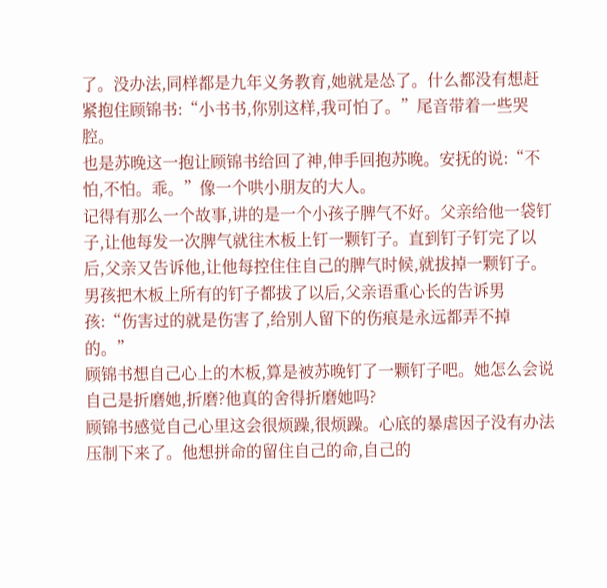了。没办法,同样都是九年义务教育,她就是怂了。什么都没有想赶紧抱住顾锦书:“小书书,你别这样,我可怕了。”尾音带着一些哭腔。
也是苏晚这一抱让顾锦书给回了神,伸手回抱苏晚。安抚的说:“不怕,不怕。乖。”像一个哄小朋友的大人。
记得有那么一个故事,讲的是一个小孩子脾气不好。父亲给他一袋钉子,让他每发一次脾气就往木板上钉一颗钉子。直到钉子钉完了以后,父亲又告诉他,让他每控住住自己的脾气时候,就拔掉一颗钉子。
男孩把木板上所有的钉子都拔了以后,父亲语重心长的告诉男孩:“伤害过的就是伤害了,给别人留下的伤痕是永远都弄不掉的。”
顾锦书想自己心上的木板,算是被苏晚钉了一颗钉子吧。她怎么会说自己是折磨她,折磨?他真的舍得折磨她吗?
顾锦书感觉自己心里这会很烦躁,很烦躁。心底的暴虐因子没有办法压制下来了。他想拼命的留住自己的命,自己的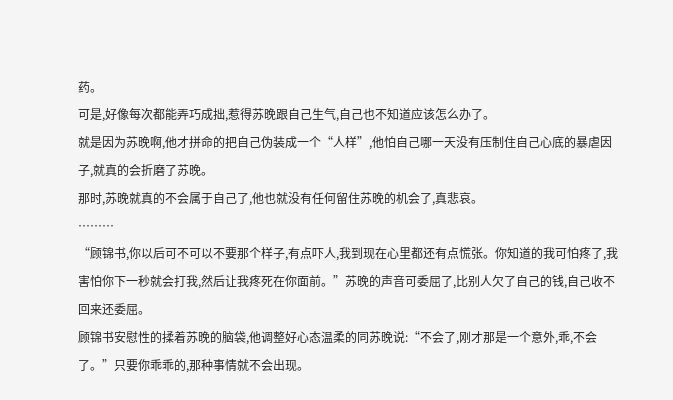药。
可是,好像每次都能弄巧成拙,惹得苏晚跟自己生气,自己也不知道应该怎么办了。
就是因为苏晚啊,他才拼命的把自己伪装成一个“人样”,他怕自己哪一天没有压制住自己心底的暴虐因子,就真的会折磨了苏晚。
那时,苏晚就真的不会属于自己了,他也就没有任何留住苏晚的机会了,真悲哀。
………
“顾锦书,你以后可不可以不要那个样子,有点吓人,我到现在心里都还有点慌张。你知道的我可怕疼了,我害怕你下一秒就会打我,然后让我疼死在你面前。”苏晚的声音可委屈了,比别人欠了自己的钱,自己收不回来还委屈。
顾锦书安慰性的揉着苏晚的脑袋,他调整好心态温柔的同苏晚说:“不会了,刚才那是一个意外,乖,不会了。”只要你乖乖的,那种事情就不会出现。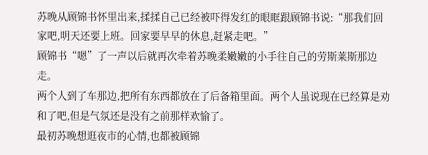苏晚从顾锦书怀里出来,揉揉自己已经被吓得发红的眼眶跟顾锦书说:“那我们回家吧,明天还要上班。回家要早早的休息,赶紧走吧。”
顾锦书“嗯”了一声以后就再次牵着苏晚柔嫩嫩的小手往自己的劳斯莱斯那边走。
两个人到了车那边,把所有东西都放在了后备箱里面。两个人虽说现在已经算是劝和了吧,但是气氛还是没有之前那样欢愉了。
最初苏晚想逛夜市的心情,也都被顾锦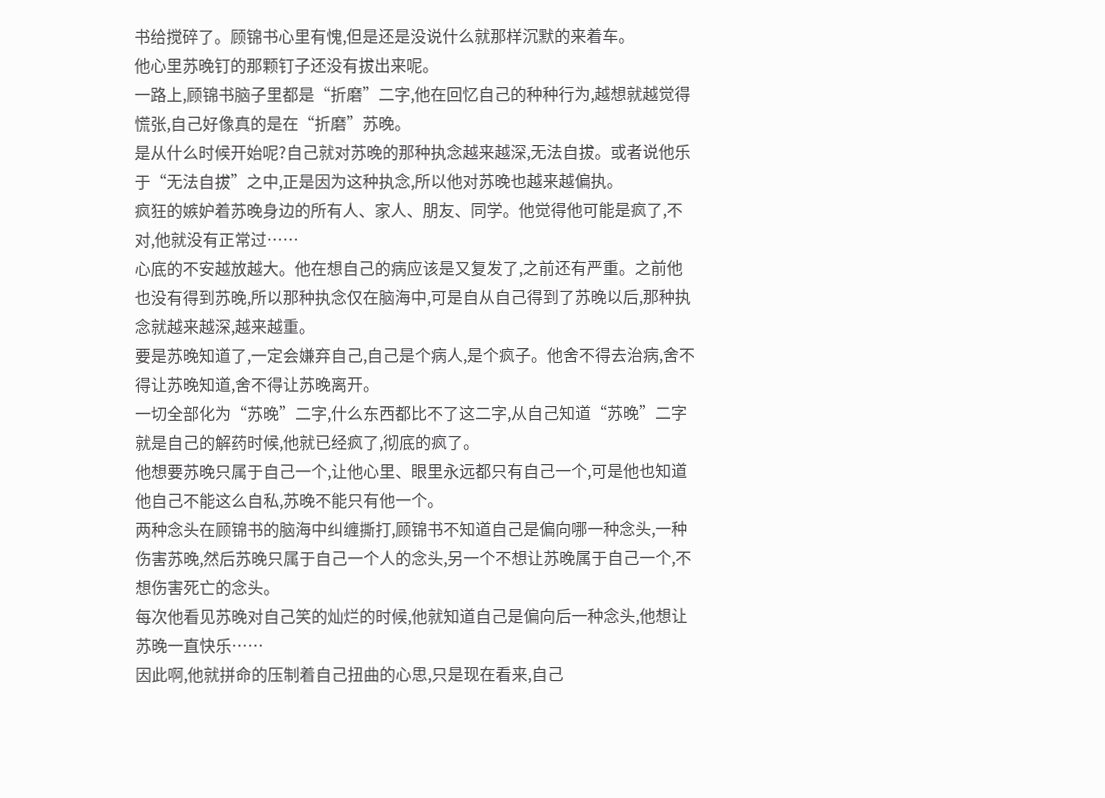书给搅碎了。顾锦书心里有愧,但是还是没说什么就那样沉默的来着车。
他心里苏晚钉的那颗钉子还没有拔出来呢。
一路上,顾锦书脑子里都是“折磨”二字,他在回忆自己的种种行为,越想就越觉得慌张,自己好像真的是在“折磨”苏晚。
是从什么时候开始呢?自己就对苏晚的那种执念越来越深,无法自拔。或者说他乐于“无法自拔”之中,正是因为这种执念,所以他对苏晚也越来越偏执。
疯狂的嫉妒着苏晚身边的所有人、家人、朋友、同学。他觉得他可能是疯了,不对,他就没有正常过……
心底的不安越放越大。他在想自己的病应该是又复发了,之前还有严重。之前他也没有得到苏晚,所以那种执念仅在脑海中,可是自从自己得到了苏晚以后,那种执念就越来越深,越来越重。
要是苏晚知道了,一定会嫌弃自己,自己是个病人,是个疯子。他舍不得去治病,舍不得让苏晚知道,舍不得让苏晚离开。
一切全部化为“苏晚”二字,什么东西都比不了这二字,从自己知道“苏晚”二字就是自己的解药时候,他就已经疯了,彻底的疯了。
他想要苏晚只属于自己一个,让他心里、眼里永远都只有自己一个,可是他也知道他自己不能这么自私,苏晚不能只有他一个。
两种念头在顾锦书的脑海中纠缠撕打,顾锦书不知道自己是偏向哪一种念头,一种伤害苏晚,然后苏晚只属于自己一个人的念头,另一个不想让苏晚属于自己一个,不想伤害死亡的念头。
每次他看见苏晚对自己笑的灿烂的时候,他就知道自己是偏向后一种念头,他想让苏晚一直快乐……
因此啊,他就拼命的压制着自己扭曲的心思,只是现在看来,自己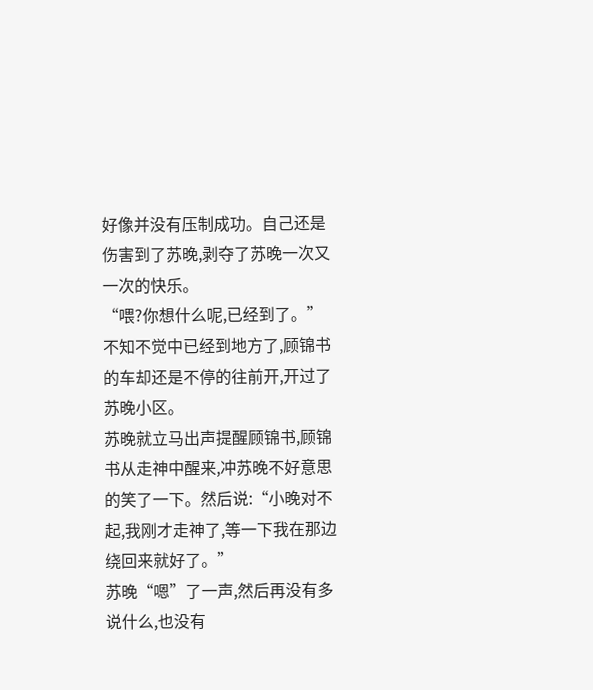好像并没有压制成功。自己还是伤害到了苏晚,剥夺了苏晚一次又一次的快乐。
“喂?你想什么呢,已经到了。”不知不觉中已经到地方了,顾锦书的车却还是不停的往前开,开过了苏晚小区。
苏晚就立马出声提醒顾锦书,顾锦书从走神中醒来,冲苏晚不好意思的笑了一下。然后说:“小晚对不起,我刚才走神了,等一下我在那边绕回来就好了。”
苏晚“嗯”了一声,然后再没有多说什么,也没有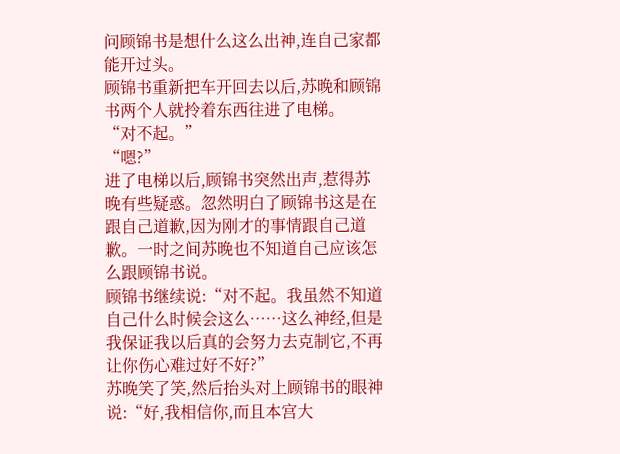问顾锦书是想什么这么出神,连自己家都能开过头。
顾锦书重新把车开回去以后,苏晚和顾锦书两个人就拎着东西往进了电梯。
“对不起。”
“嗯?”
进了电梯以后,顾锦书突然出声,惹得苏晚有些疑惑。忽然明白了顾锦书这是在跟自己道歉,因为刚才的事情跟自己道歉。一时之间苏晚也不知道自己应该怎么跟顾锦书说。
顾锦书继续说:“对不起。我虽然不知道自己什么时候会这么……这么神经,但是我保证我以后真的会努力去克制它,不再让你伤心难过好不好?”
苏晚笑了笑,然后抬头对上顾锦书的眼神说:“好,我相信你,而且本宫大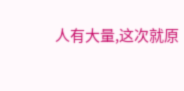人有大量,这次就原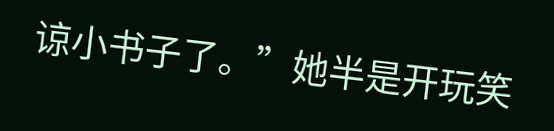谅小书子了。”她半是开玩笑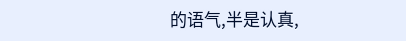的语气,半是认真,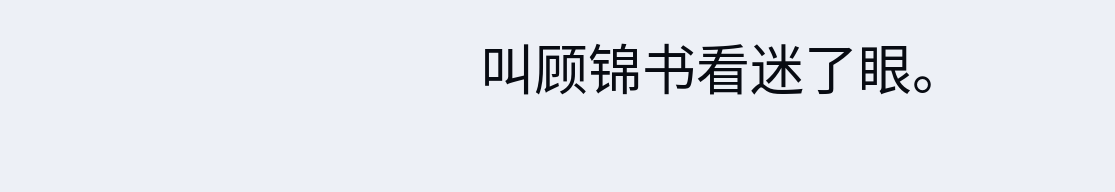叫顾锦书看迷了眼。